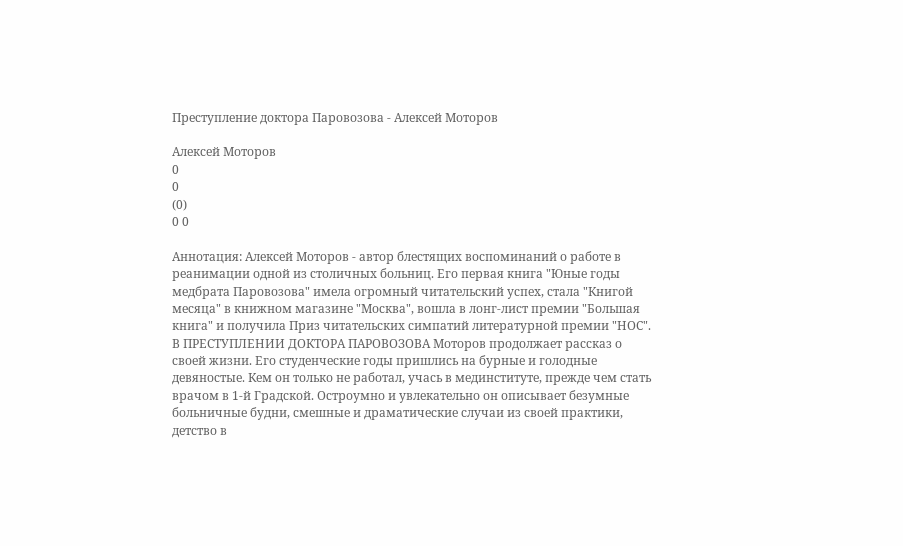Преступление доктора Паровозова - Алексей Моторов

Алексей Моторов
0
0
(0)
0 0

Аннотация: Алексей Моторов - автор блестящих воспоминаний о работе в реанимации одной из столичных больниц. Его первая книга "Юные годы медбрата Паровозова" имела огромный читательский успех, стала "Книгой месяца" в книжном магазине "Москва", вошла в лонг-лист премии "Большая книга" и получила Приз читательских симпатий литературной премии "НОС". В ПРЕСТУПЛЕНИИ ДОКТОРА ПАРОВОЗОВА Моторов продолжает рассказ о своей жизни. Его студенческие годы пришлись на бурные и голодные девяностые. Кем он только не работал, учась в мединституте, прежде чем стать врачом в 1-й Градской. Остроумно и увлекательно он описывает безумные больничные будни, смешные и драматические случаи из своей практики, детство в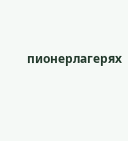пионерлагерях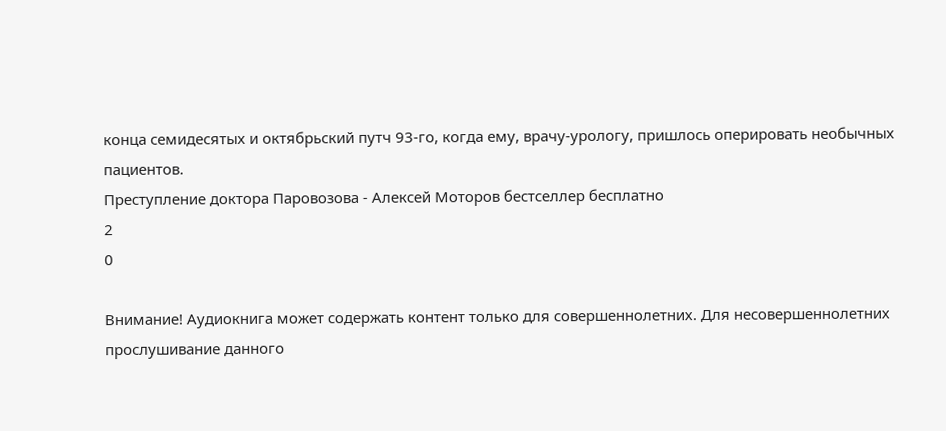конца семидесятых и октябрьский путч 93-го, когда ему, врачу-урологу, пришлось оперировать необычных пациентов.
Преступление доктора Паровозова - Алексей Моторов бестселлер бесплатно
2
0

Внимание! Аудиокнига может содержать контент только для совершеннолетних. Для несовершеннолетних прослушивание данного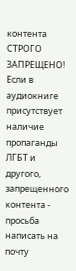контента СТРОГО ЗАПРЕЩЕНО! Если в аудиокниге присутствует наличие пропаганды ЛГБТ и другого, запрещенного контента - просьба написать на почту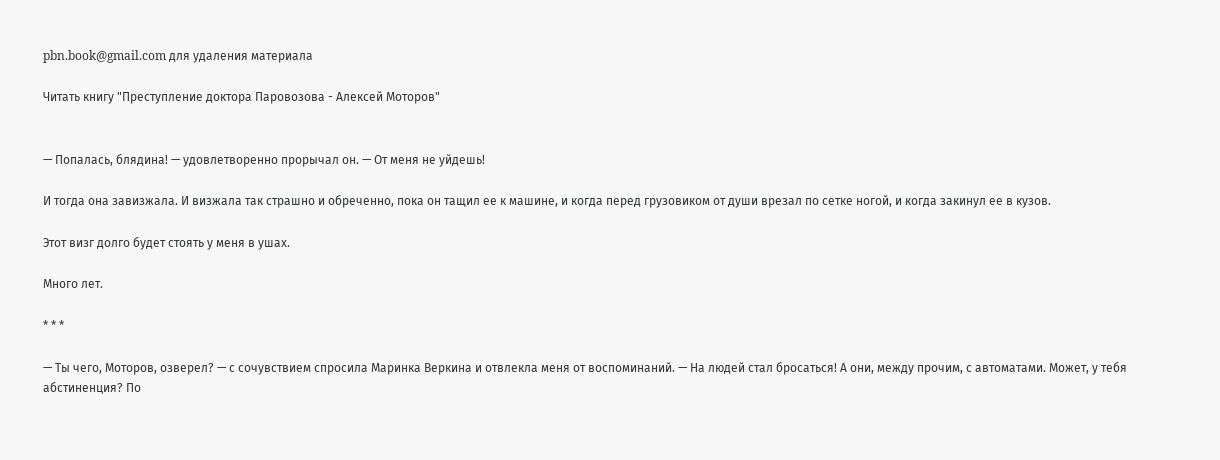pbn.book@gmail.com для удаления материала

Читать книгу "Преступление доктора Паровозова - Алексей Моторов"


— Попалась, блядина! — удовлетворенно прорычал он. — От меня не уйдешь!

И тогда она завизжала. И визжала так страшно и обреченно, пока он тащил ее к машине, и когда перед грузовиком от души врезал по сетке ногой, и когда закинул ее в кузов.

Этот визг долго будет стоять у меня в ушах.

Много лет.

* * *

— Ты чего, Моторов, озверел? — с сочувствием спросила Маринка Веркина и отвлекла меня от воспоминаний. — На людей стал бросаться! А они, между прочим, с автоматами. Может, у тебя абстиненция? По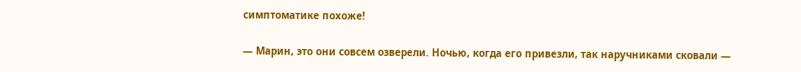симптоматике похоже!

— Марин, это они совсем озверели. Ночью, когда его привезли, так наручниками сковали —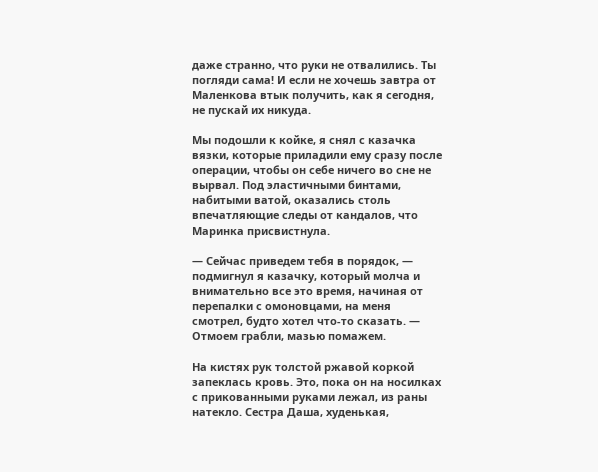даже странно, что руки не отвалились. Ты погляди сама! И если не хочешь завтра от Маленкова втык получить, как я сегодня, не пускай их никуда.

Мы подошли к койке, я снял с казачка вязки, которые приладили ему сразу после операции, чтобы он себе ничего во сне не вырвал. Под эластичными бинтами, набитыми ватой, оказались столь впечатляющие следы от кандалов, что Маринка присвистнула.

— Сейчас приведем тебя в порядок, — подмигнул я казачку, который молча и внимательно все это время, начиная от перепалки с омоновцами, на меня смотрел, будто хотел что-то сказать. — Отмоем грабли, мазью помажем.

На кистях рук толстой ржавой коркой запеклась кровь. Это, пока он на носилках с прикованными руками лежал, из раны натекло. Сестра Даша, худенькая,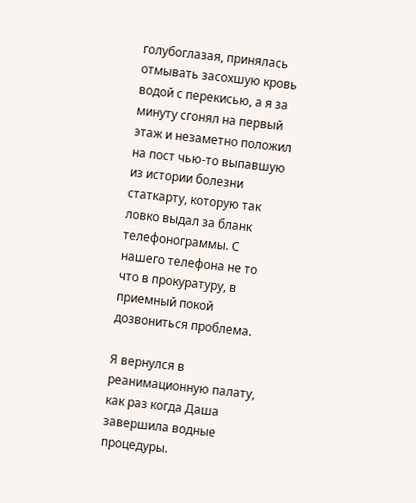голубоглазая, принялась отмывать засохшую кровь водой с перекисью, а я за минуту сгонял на первый этаж и незаметно положил на пост чью-то выпавшую из истории болезни статкарту, которую так ловко выдал за бланк телефонограммы. С нашего телефона не то что в прокуратуру, в приемный покой дозвониться проблема.

Я вернулся в реанимационную палату, как раз когда Даша завершила водные процедуры.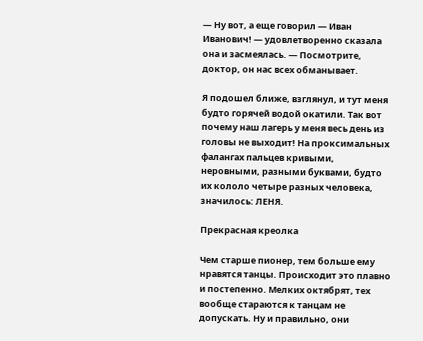— Ну вот, а еще говорил — Иван Иванович! — удовлетворенно сказала она и засмеялась. — Посмотрите, доктор, он нас всех обманывает.

Я подошел ближе, взглянул, и тут меня будто горячей водой окатили. Так вот почему наш лагерь у меня весь день из головы не выходит! На проксимальных фалангах пальцев кривыми, неровными, разными буквами, будто их кололо четыре разных человека, значилось: ЛЕНЯ.

Прекрасная креолка

Чем старше пионер, тем больше ему нравятся танцы. Происходит это плавно и постепенно. Мелких октябрят, тех вообще стараются к танцам не допускать. Ну и правильно, они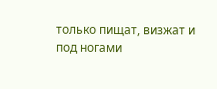только пищат, визжат и под ногами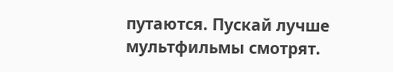путаются. Пускай лучше мультфильмы смотрят.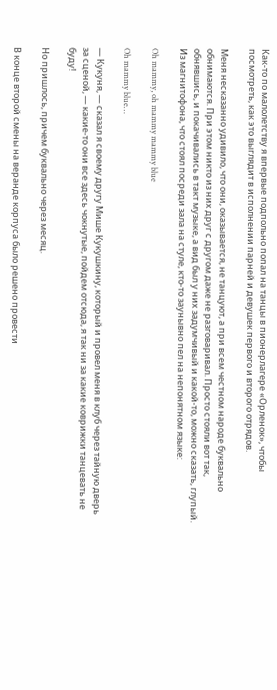Как-то по малолетству я впервые подпольно попал на танцы в пионерлагере «Орленок», чтобы посмотреть, как это выглядит в исполнении парней и девушек первого и второго отрядов.

Меня несказанно удивило, что они, оказывается, не танцуют, а при всем честном народе буквально обнимаются. При этом никто из них друг с другом даже не разговаривал. Просто стояли вот так, обнявшись, и покачивались в такт музыке, а вид был у них задумчивый и какой-то, можно сказать, глупый. Из магнитофона, что стоял посреди зала на стуле, кто-то заунывно пел на непонятном языке:

Oh mammy, oh mammy mammy blue

Oh mammy blue…

— Кукуня, — сказал я своему другу Мише Кукушкину, который и провел меня в клуб через тайную дверь за сценой, — какие-то они все здесь чокнутые, пойдем отсюда, я так ни за какие коврижки танцевать не буду!

Но пришлось, причем буквально через месяц.

В конце второй смены на веранде корпуса было решено провести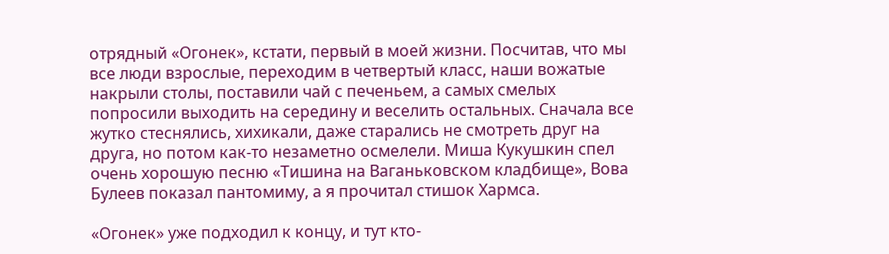отрядный «Огонек», кстати, первый в моей жизни. Посчитав, что мы все люди взрослые, переходим в четвертый класс, наши вожатые накрыли столы, поставили чай с печеньем, а самых смелых попросили выходить на середину и веселить остальных. Сначала все жутко стеснялись, хихикали, даже старались не смотреть друг на друга, но потом как-то незаметно осмелели. Миша Кукушкин спел очень хорошую песню «Тишина на Ваганьковском кладбище», Вова Булеев показал пантомиму, а я прочитал стишок Хармса.

«Огонек» уже подходил к концу, и тут кто-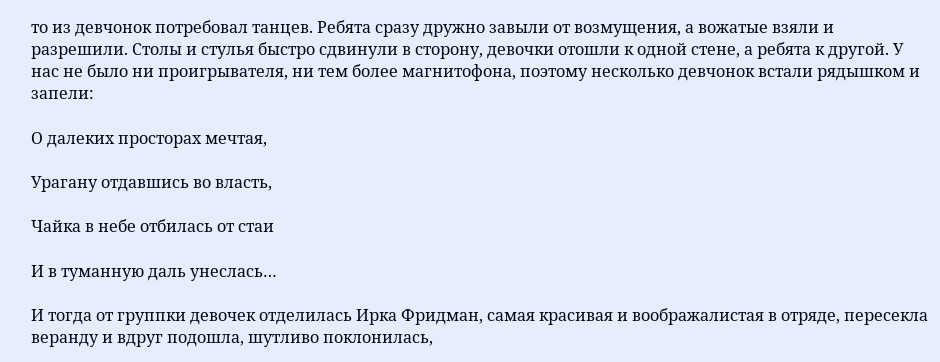то из девчонок потребовал танцев. Ребята сразу дружно завыли от возмущения, а вожатые взяли и разрешили. Столы и стулья быстро сдвинули в сторону, девочки отошли к одной стене, а ребята к другой. У нас не было ни проигрывателя, ни тем более магнитофона, поэтому несколько девчонок встали рядышком и запели:

О далеких просторах мечтая,

Урагану отдавшись во власть,

Чайка в небе отбилась от стаи

И в туманную даль унеслась…

И тогда от группки девочек отделилась Ирка Фридман, самая красивая и воображалистая в отряде, пересекла веранду и вдруг подошла, шутливо поклонилась,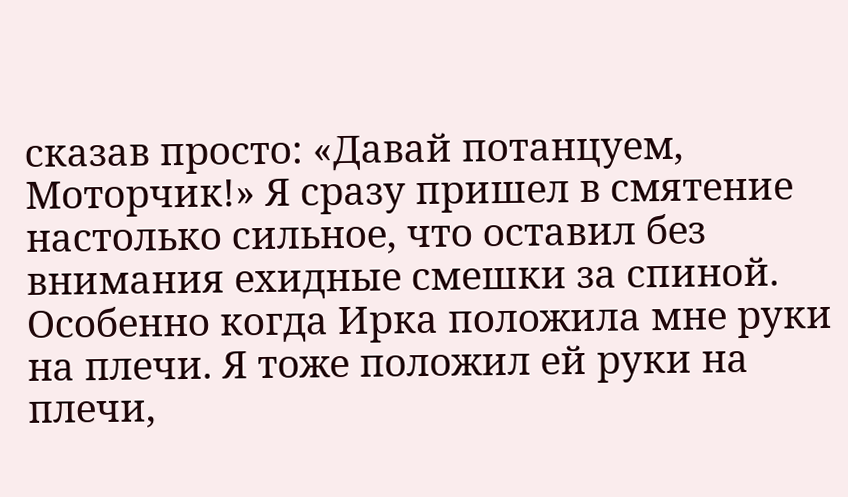сказав просто: «Давай потанцуем, Моторчик!» Я сразу пришел в смятение настолько сильное, что оставил без внимания ехидные смешки за спиной. Особенно когда Ирка положила мне руки на плечи. Я тоже положил ей руки на плечи,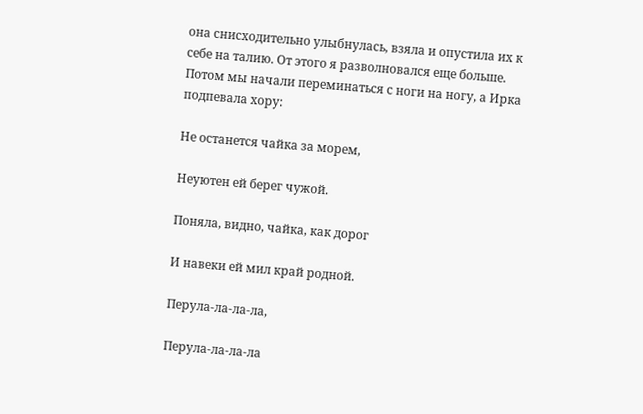она снисходительно улыбнулась, взяла и опустила их к себе на талию. От этого я разволновался еще больше. Потом мы начали переминаться с ноги на ногу, а Ирка подпевала хору:

Не останется чайка за морем,

Неуютен ей берег чужой.

Поняла, видно, чайка, как дорог

И навеки ей мил край родной.

Перула-ла-ла-ла,

Перула-ла-ла-ла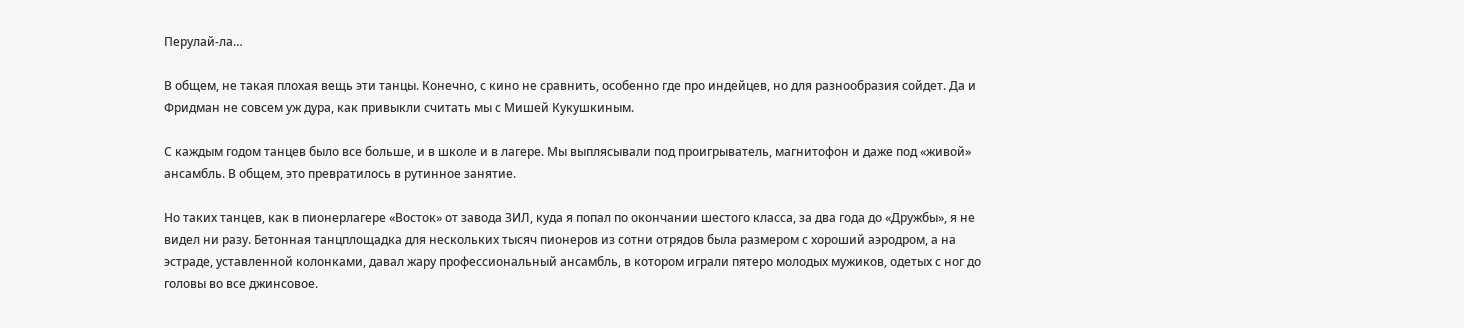Перулай-ла…

В общем, не такая плохая вещь эти танцы. Конечно, с кино не сравнить, особенно где про индейцев, но для разнообразия сойдет. Да и Фридман не совсем уж дура, как привыкли считать мы с Мишей Кукушкиным.

С каждым годом танцев было все больше, и в школе и в лагере. Мы выплясывали под проигрыватель, магнитофон и даже под «живой» ансамбль. В общем, это превратилось в рутинное занятие.

Но таких танцев, как в пионерлагере «Восток» от завода ЗИЛ, куда я попал по окончании шестого класса, за два года до «Дружбы», я не видел ни разу. Бетонная танцплощадка для нескольких тысяч пионеров из сотни отрядов была размером с хороший аэродром, а на эстраде, уставленной колонками, давал жару профессиональный ансамбль, в котором играли пятеро молодых мужиков, одетых с ног до головы во все джинсовое.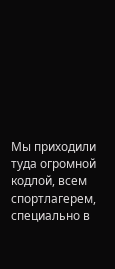Мы приходили туда огромной кодлой, всем спортлагерем, специально в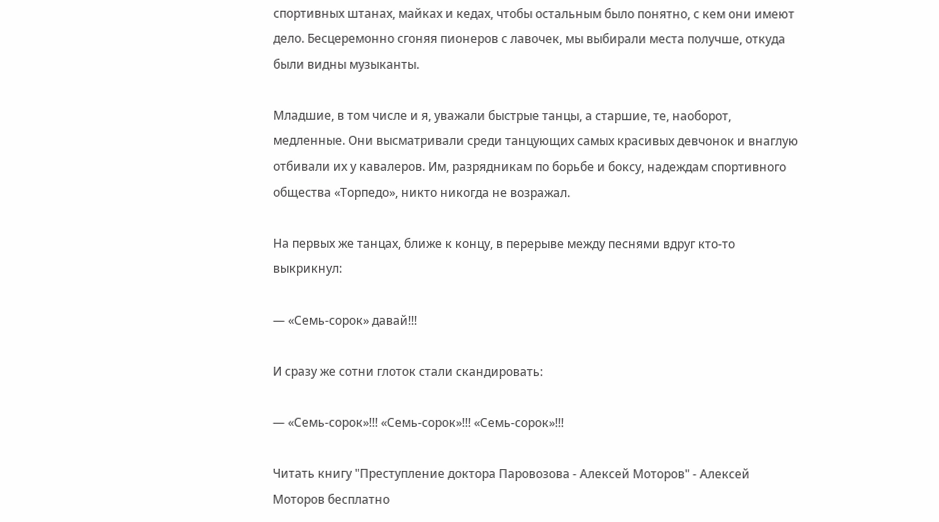спортивных штанах, майках и кедах, чтобы остальным было понятно, с кем они имеют дело. Бесцеремонно сгоняя пионеров с лавочек, мы выбирали места получше, откуда были видны музыканты.

Младшие, в том числе и я, уважали быстрые танцы, а старшие, те, наоборот, медленные. Они высматривали среди танцующих самых красивых девчонок и внаглую отбивали их у кавалеров. Им, разрядникам по борьбе и боксу, надеждам спортивного общества «Торпедо», никто никогда не возражал.

На первых же танцах, ближе к концу, в перерыве между песнями вдруг кто-то выкрикнул:

— «Семь-сорок» давай!!!

И сразу же сотни глоток стали скандировать:

— «Семь-сорок»!!! «Семь-сорок»!!! «Семь-сорок»!!!

Читать книгу "Преступление доктора Паровозова - Алексей Моторов" - Алексей Моторов бесплатно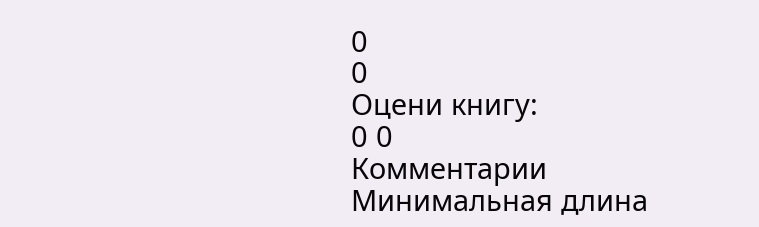0
0
Оцени книгу:
0 0
Комментарии
Минимальная длина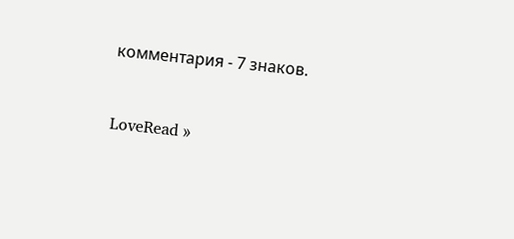комментария - 7 знаков.


LoveRead »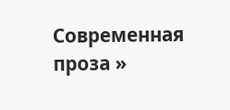Современная проза »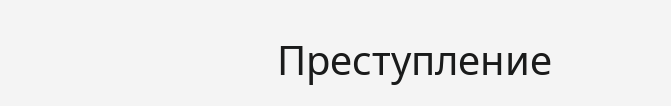Преступление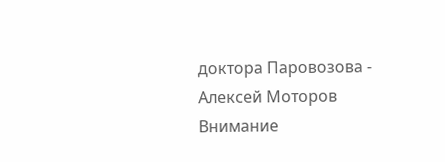доктора Паровозова - Алексей Моторов
Внимание